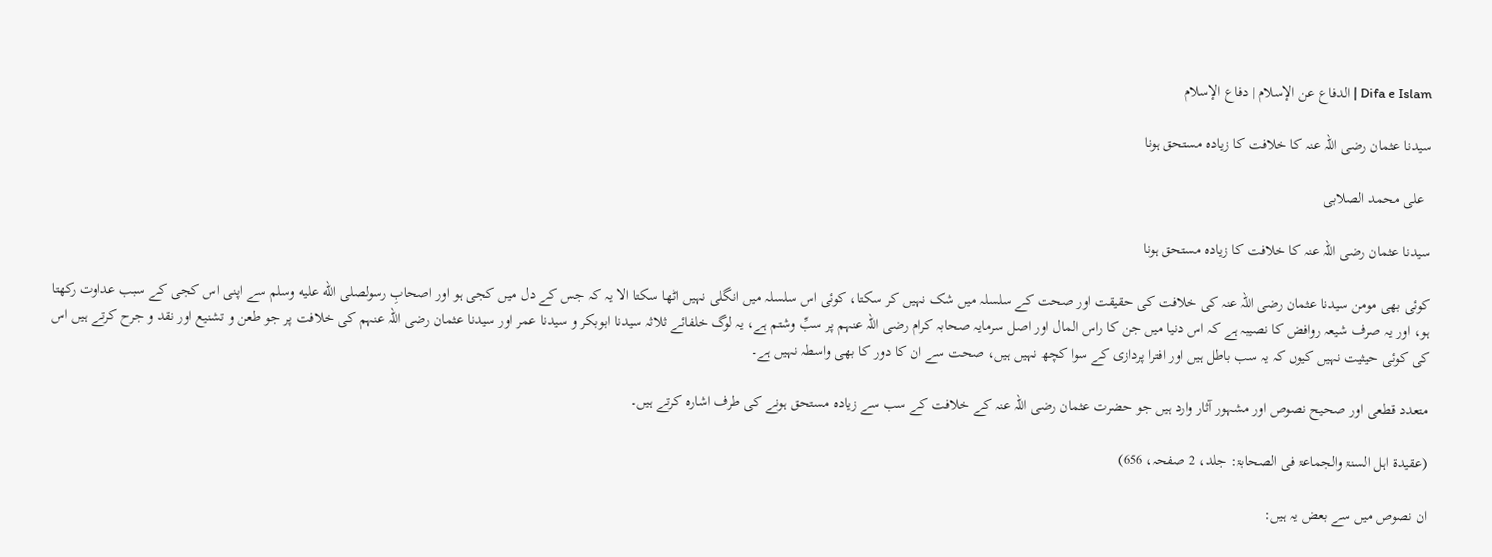Difa e Islam | الدفاع عن الإسلام | دفاع الإسلام

سیدنا عثمان رضی اللہ عنہ کا خلافت کا زیادہ مستحق ہونا

  علی محمد الصلابی

سیدنا عثمان رضی اللہ عنہ کا خلافت کا زیادہ مستحق ہونا

کوئی بھی مومن سیدنا عثمان رضی اللہ عنہ کی خلافت کی حقیقت اور صحت کے سلسلہ میں شک نہیں کر سکتا، کوئی اس سلسلہ میں انگلی نہیں اٹھا سکتا الا یہ کہ جس کے دل میں کجی ہو اور اصحابِ رسولصلى الله عليه وسلم سے اپنی اس کجی کے سبب عداوت رکھتا ہو، اور یہ صرف شیعہ روافض کا نصیبہ ہے کہ اس دنیا میں جن کا راس المال اور اصل سرمایہ صحابہ کرام رضی اللہ عنہم پر سبِّ وشتم ہے، یہ لوگ خلفائے ثلاثہ سیدنا ابوبکر و سیدنا عمر اور سیدنا عثمان رضی اللہ عنہم کی خلافت پر جو طعن و تشنیع اور نقد و جرح کرتے ہیں اس کی کوئی حیثیت نہیں کیوں کہ یہ سب باطل ہیں اور افترا پردازی کے سوا کچھ نہیں ہیں، صحت سے ان کا دور کا بھی واسطہ نہیں ہے۔

متعدد قطعی اور صحیح نصوص اور مشہور آثار وارد ہیں جو حضرت عثمان رضی اللہ عنہ کے خلافت کے سب سے زیادہ مستحق ہونے کی طرف اشارہ کرتے ہیں۔

(عقیدۃ اہل السنۃ والجماعۃ فی الصحابۃ: جلد، 2 صفحہ، 656)

ان نصوص میں سے بعض یہ ہیں: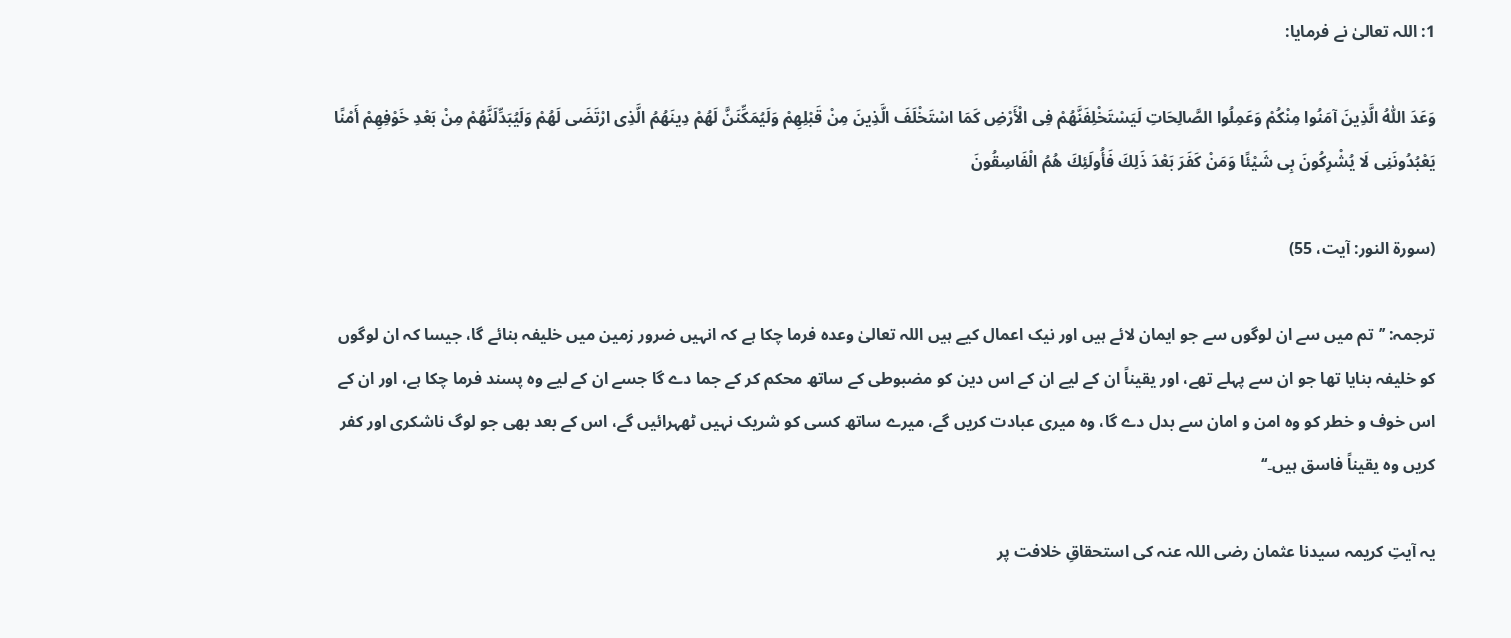1: اللہ تعالیٰ نے فرمایا:

وَعَدَ اللّٰهُ الَّذِينَ آمَنُوا مِنْكُمْ وَعَمِلُوا الصَّالِحَاتِ لَيَسْتَخْلِفَنَّهُمْ فِی الْأَرْضِ كَمَا اسْتَخْلَفَ الَّذِينَ مِنْ قَبْلِهِمْ وَلَيُمَكِّنَنَّ لَهُمْ دِينَهُمُ الَّذِی ارْتَضَى لَهُمْ وَلَيُبَدِّلَنَّهُمْ مِنْ بَعْدِ خَوْفِهِمْ أَمْنًا يَعْبُدُونَنِی لَا يُشْرِكُونَ بِی شَيْئًا وَمَنْ كَفَرَ بَعْدَ ذَلِكَ فَأُولَئِكَ هُمُ الْفَاسِقُونَ

(سورة النور: آیت، 55)

ترجمہ: ’’تم میں سے ان لوگوں سے جو ایمان لائے ہیں اور نیک اعمال کیے ہیں اللہ تعالیٰ وعدہ فرما چکا ہے کہ انہیں ضرور زمین میں خلیفہ بنائے گا، جیسا کہ ان لوگوں کو خلیفہ بنایا تھا جو ان سے پہلے تھے، اور یقیناً ان کے لیے ان کے اس دین کو مضبوطی کے ساتھ محکم کر کے جما دے گا جسے ان کے لیے وہ پسند فرما چکا ہے، اور ان کے اس خوف و خطر کو وہ امن و امان سے بدل دے گا، وہ میری عبادت کریں گے، میرے ساتھ کسی کو شریک نہیں ٹھہرائیں گے، اس کے بعد بھی جو لوگ ناشکری اور کفر کریں وہ یقیناً فاسق ہیں۔‘‘

یہ آیتِ کریمہ سیدنا عثمان رضی اللہ عنہ کی استحقاقِ خلافت پر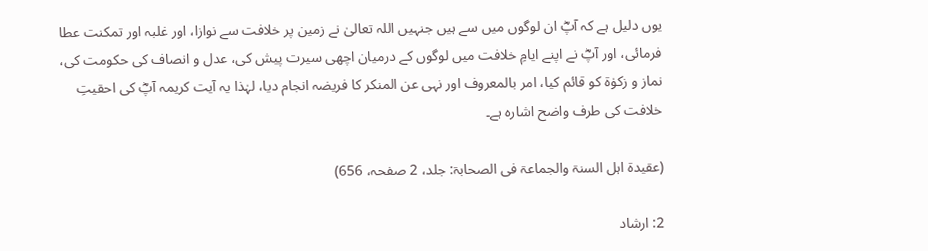یوں دلیل ہے کہ آپؓ ان لوگوں میں سے ہیں جنہیں اللہ تعالیٰ نے زمین پر خلافت سے نوازا، اور غلبہ اور تمکنت عطا فرمائی، اور آپؓ نے اپنے ایامِ خلافت میں لوگوں کے درمیان اچھی سیرت پیش کی، عدل و انصاف کی حکومت کی، نماز و زکوٰۃ کو قائم کیا، امر بالمعروف اور نہی عن المنکر کا فریضہ انجام دیا، لہٰذا یہ آیت کریمہ آپؓ کی احقیتِ خلافت کی طرف واضح اشارہ ہے۔

(عقیدۃ اہل السنۃ والجماعۃ فی الصحابۃ: جلد، 2 صفحہ، 656)

2: ارشاد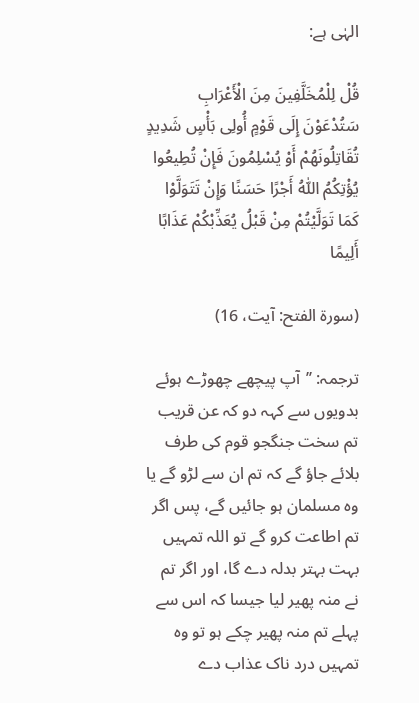الہٰی ہے:

قُلْ لِلْمُخَلَّفِينَ مِنَ الْأَعْرَابِ سَتُدْعَوْنَ إِلَى قَوْمٍ أُولِی بَأْسٍ شَدِيدٍ تُقَاتِلُونَهُمْ أَوْ يُسْلِمُونَ فَإِنْ تُطِيعُوا يُؤْتِكُمُ اللّٰهُ أَجْرًا حَسَنًا وَإِنْ تَتَوَلَّوْا كَمَا تَوَلَّيْتُمْ مِنْ قَبْلُ يُعَذِّبْكُمْ عَذَابًا أَلِيمًا

(سورة الفتح: آیت، 16)

ترجمہ: ’’آپ پیچھے چھوڑے ہوئے بدویوں سے کہہ دو کہ عن قریب تم سخت جنگجو قوم کی طرف بلائے جاؤ گے کہ تم ان سے لڑو گے یا وہ مسلمان ہو جائیں گے، پس اگر تم اطاعت کرو گے تو اللہ تمہیں بہت بہتر بدلہ دے گا، اور اگر تم نے منہ پھیر لیا جیسا کہ اس سے پہلے تم منہ پھیر چکے ہو تو وہ تمہیں درد ناک عذاب دے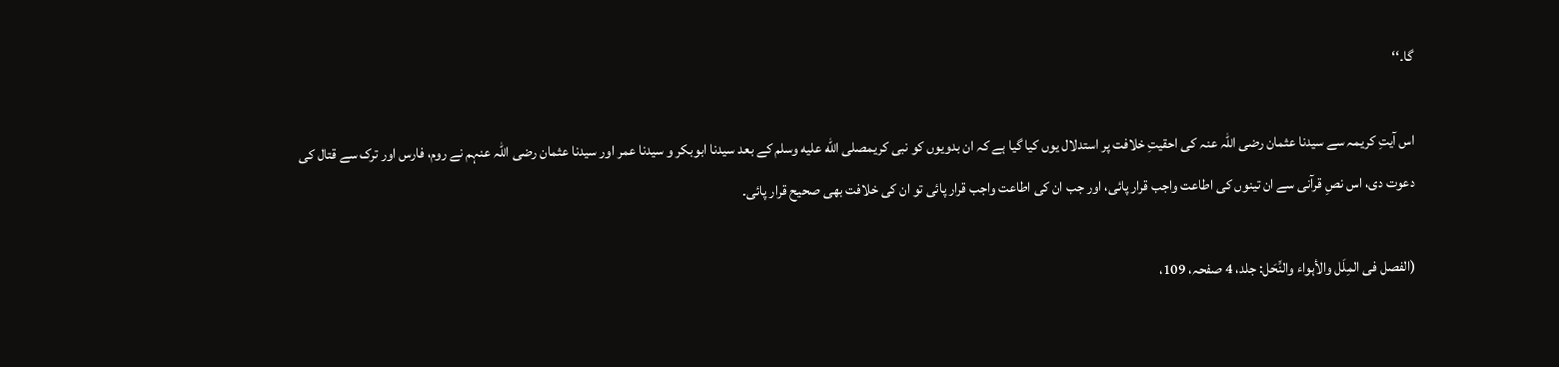گا۔‘‘

اس آیتِ کریمہ سے سیدنا عثمان رضی اللہ عنہ کی احقیتِ خلافت پر استدلال یوں کیا گیا ہے کہ ان بدویوں کو نبی کریمصلى الله عليه وسلم کے بعد سیدنا ابوبکر و سیدنا عمر اور سیدنا عثمان رضی اللہ عنہم نے روم، فارس اور ترک سے قتال کی دعوت دی، اس نصِ قرآنی سے ان تینوں کی اطاعت واجب قرار پائی، اور جب ان کی اطاعت واجب قرار پائی تو ان کی خلافت بھی صحیح قرار پائی۔

(الفصل فی المِلَل والأہواء والنِّحَل: جلد، 4 صفحہ، 109،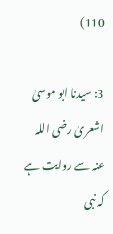110)

3: سیدنا ابو موسیٰ اشعریٰ رضی اللہ عنہ سے روایت ہے کہ نبی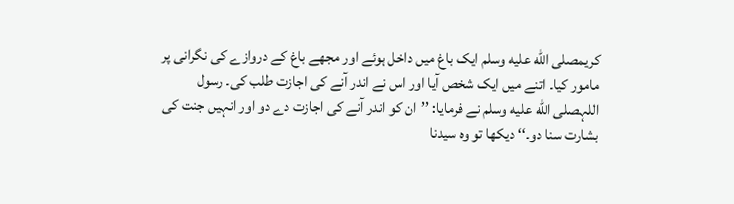کریمصلى الله عليه وسلم ایک باغ میں داخل ہوئے اور مجھے باغ کے دروازے کی نگرانی پر مامور کیا۔ اتنے میں ایک شخص آیا اور اس نے اندر آنے کی اجازت طلب کی۔ رسول اللہصلى الله عليه وسلم نے فرمایا: ’’ان کو اندر آنے کی اجازت دے دو اور انہیں جنت کی بشارت سنا دو۔‘‘ دیکھا تو وہ سیدنا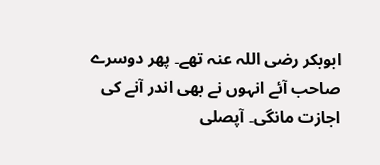ابوبکر رضی اللہ عنہ تھے۔ پھر دوسرے صاحب آئے انہوں نے بھی اندر آنے کی اجازت مانگی۔ آپصلى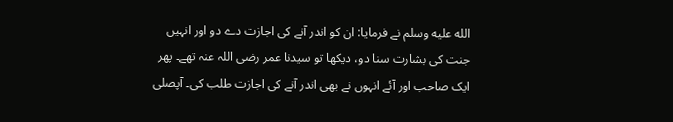الله عليه وسلم نے فرمایا: ان کو اندر آنے کی اجازت دے دو اور انہیں جنت کی بشارت سنا دو، دیکھا تو سیدنا عمر رضی اللہ عنہ تھے۔ پھر ایک صاحب اور آئے انہوں نے بھی اندر آنے کی اجازت طلب کی۔ آپصلى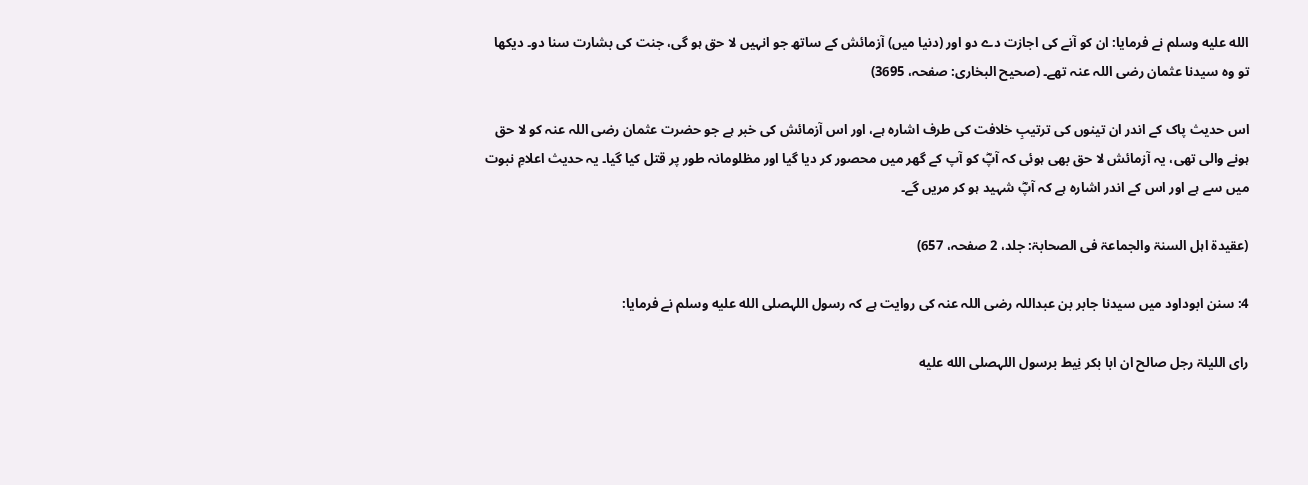الله عليه وسلم نے فرمایا: ان کو آنے کی اجازت دے دو اور (دنیا میں) آزمائش کے ساتھ جو انہیں لا حق ہو گی، جنت کی بشارت سنا دو۔ دیکھا تو وہ سیدنا عثمان رضی اللہ عنہ تھے۔ (صحیح البخاری: صفحہ، 3695)

اس حدیث پاک کے اندر ان تینوں کی ترتیبِ خلافت کی طرف اشارہ ہے، اور اس آزمائش کی خبر ہے جو حضرت عثمان رضی اللہ عنہ کو لا حق ہونے والی تھی، یہ آزمائش لا حق بھی ہوئی کہ آپؓ کو آپ کے گھر میں محصور کر دیا گیا اور مظلومانہ طور پر قتل کیا گیا۔ یہ حدیث اعلامِ نبوت میں سے ہے اور اس کے اندر اشارہ ہے کہ آپؓ شہید ہو کر مریں گے۔

(عقیدۃ اہل السنۃ والجماعۃ فی الصحابۃ: جلد، 2 صفحہ، 657)

4: سنن ابوداود میں سیدنا جابر بن عبداللہ رضی اللہ عنہ کی روایت ہے کہ رسول اللہصلى الله عليه وسلم نے فرمایا:

رای اللیلۃ رجل صالح ان ابا بکر نِیط برسول اللہصلى الله عليه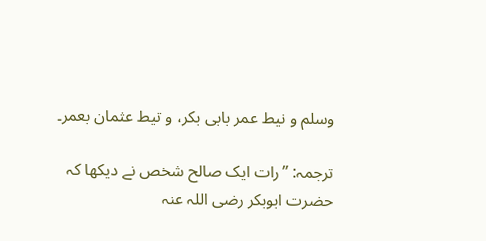وسلم و نیط عمر بابی بکر، و تیط عثمان بعمر۔

ترجمہ: ’’رات ایک صالح شخص نے دیکھا کہ حضرت ابوبکر رضی اللہ عنہ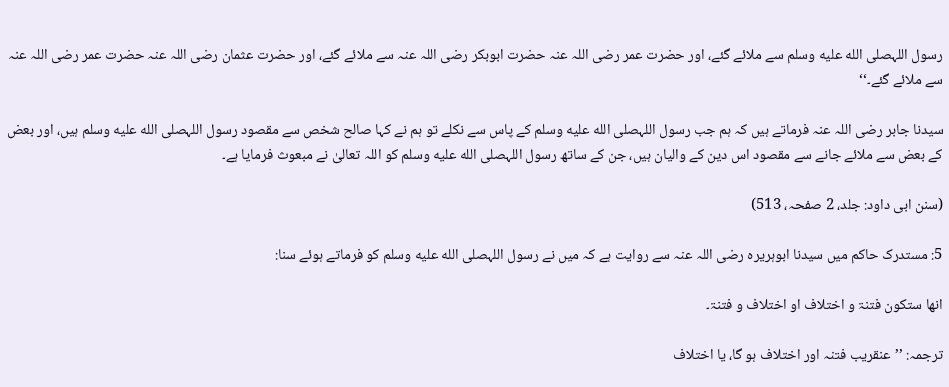رسول اللہصلى الله عليه وسلم سے ملائے گئے، اور حضرت عمر رضی اللہ عنہ حضرت ابوبکر رضی اللہ عنہ سے ملائے گئے، اور حضرت عثمان رضی اللہ عنہ حضرت عمر رضی اللہ عنہ سے ملائے گئے۔‘‘

سیدنا جابر رضی اللہ عنہ فرماتے ہیں کہ ہم جب رسول اللہصلى الله عليه وسلم کے پاس سے نکلے تو ہم نے کہا صالح شخص سے مقصود رسول اللہصلى الله عليه وسلم ہیں، اور بعض کے بعض سے ملائے جانے سے مقصود اس دین کے والیان ہیں، جن کے ساتھ رسول اللہصلى الله عليه وسلم کو اللہ تعالیٰ نے مبعوث فرمایا ہے۔

(سنن ابی داود: جلد، 2 صفحہ، 513)

5: مستدرک حاکم میں سیدنا ابوہریرہ رضی اللہ عنہ سے روایت ہے کہ میں نے رسول اللہصلى الله عليه وسلم کو فرماتے ہوئے سنا:

انھا ستکون فتنۃ و اختلاف او اختلاف و فتنۃ۔

ترجمہ: ’’عنقریب فتنہ اور اختلاف ہو گا، یا اختلاف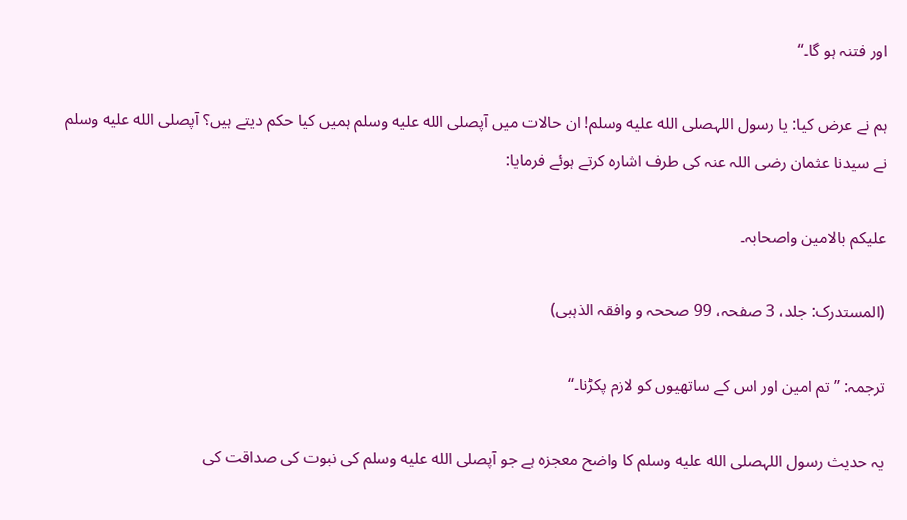اور فتنہ ہو گا۔‘‘

ہم نے عرض کیا: یا رسول اللہصلى الله عليه وسلم! ان حالات میں آپصلى الله عليه وسلم ہمیں کیا حکم دیتے ہیں؟ آپصلى الله عليه وسلم نے سیدنا عثمان رضی اللہ عنہ کی طرف اشارہ کرتے ہوئے فرمایا:

علیکم بالامین واصحابہ۔

(المستدرک: جلد، 3 صفحہ، 99 صححہ و وافقہ الذہبی)

ترجمہ: ’’تم امین اور اس کے ساتھیوں کو لازم پکڑنا۔‘‘

یہ حدیث رسول اللہصلى الله عليه وسلم کا واضح معجزہ ہے جو آپصلى الله عليه وسلم کی نبوت کی صداقت کی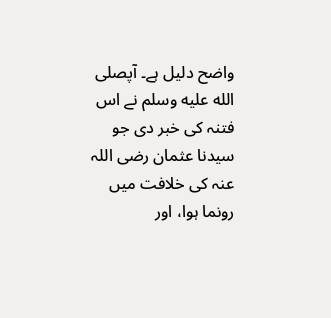واضح دلیل ہے۔ آپصلى الله عليه وسلم نے اس فتنہ کی خبر دی جو سیدنا عثمان رضی اللہ عنہ کی خلافت میں رونما ہوا، اور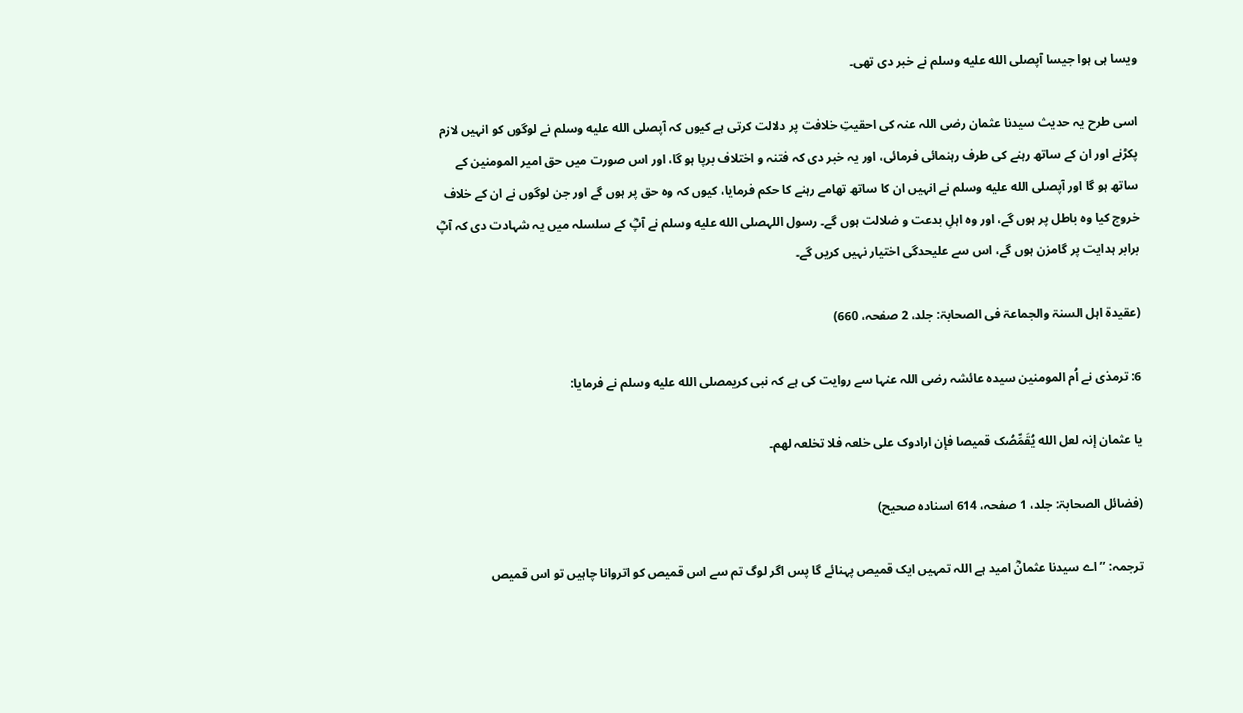ویسا ہی ہوا جیسا آپصلى الله عليه وسلم نے خبر دی تھی۔

اسی طرح یہ حدیث سیدنا عثمان رضی اللہ عنہ کی احقیتِ خلافت پر دلالت کرتی ہے کیوں کہ آپصلى الله عليه وسلم نے لوگوں کو انہیں لازم پکڑنے اور ان کے ساتھ رہنے کی طرف رہنمائی فرمائی، اور یہ خبر دی کہ فتنہ و اختلاف برپا ہو گا، اور اس صورت میں حق امیر المومنین کے ساتھ ہو گا اور آپصلى الله عليه وسلم نے انہیں ان کا ساتھ تھامے رہنے کا حکم فرمایا، کیوں کہ وہ حق پر ہوں گے اور جن لوگوں نے ان کے خلاف خروج کیا وہ باطل پر ہوں گے، اور وہ اہلِ بدعت و ضلالت ہوں گے۔ رسول اللہصلى الله عليه وسلم نے آپؓ کے سلسلہ میں یہ شہادت دی کہ آپؓ برابر ہدایت پر گامزن ہوں گے، اس سے علیحدگی اختیار نہیں کریں گے۔

(عقیدۃ اہل السنۃ والجماعۃ فی الصحابۃ: جلد، 2 صفحہ، 660)

6: ترمذی نے اُم المومنین سیدہ عائشہ رضی اللہ عنہا سے روایت کی ہے کہ نبی کریمصلى الله عليه وسلم نے فرمایا:

یا عثمان إنہ لعل الله یُقَمِّصُک قمیصا فإن ارادوک علی خلعہ فلا تخلعہ لھم۔

(فضائل الصحابۃ: جلد، 1 صفحہ، 614 اسنادہ صحیح)

ترجمہ: ’’اے سیدنا عثمانؓ امید ہے اللہ تمہیں ایک قمیص پہنائے گا پس اگر لوگ تم سے اس قمیص کو اتروانا چاہیں تو اس قمیص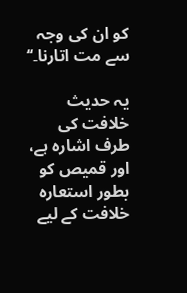کو ان کی وجہ سے مت اتارنا۔‘‘

یہ حدیث خلافت کی طرف اشارہ ہے، اور قمیص کو بطور استعارہ خلافت کے لیے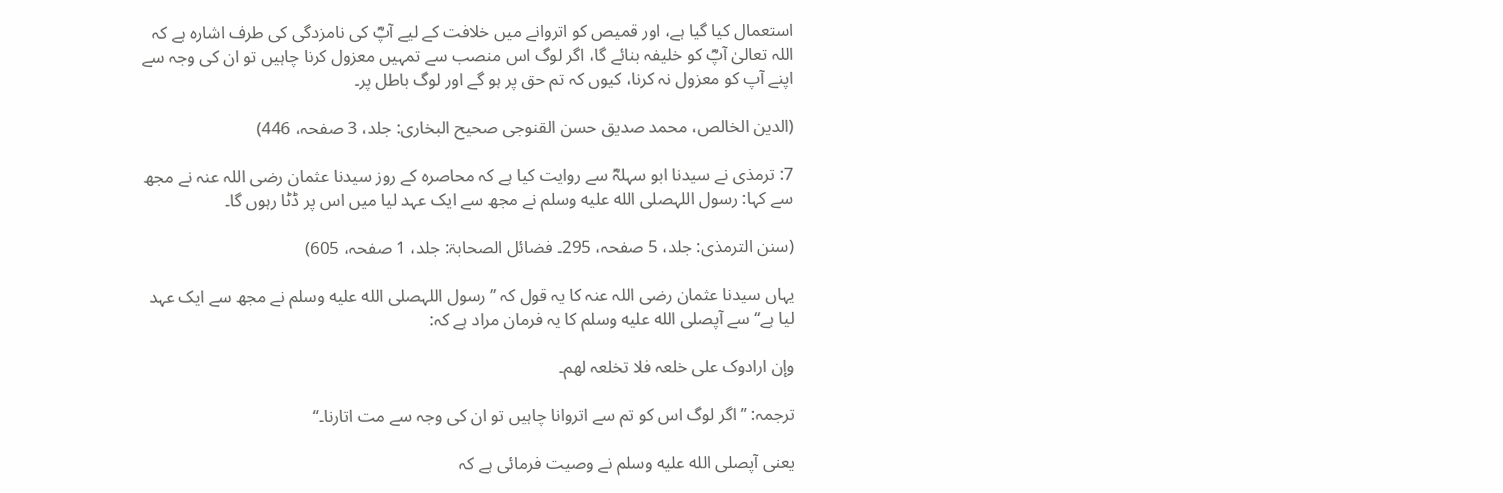استعمال کیا گیا ہے، اور قمیص کو اتروانے میں خلافت کے لیے آپؓ کی نامزدگی کی طرف اشارہ ہے کہ اللہ تعالیٰ آپؓ کو خلیفہ بنائے گا، اگر لوگ اس منصب سے تمہیں معزول کرنا چاہیں تو ان کی وجہ سے اپنے آپ کو معزول نہ کرنا، کیوں کہ تم حق پر ہو گے اور لوگ باطل پر۔

(الدین الخالص، محمد صدیق حسن القنوجی صحیح البخاری: جلد، 3 صفحہ، 446)

7: ترمذی نے سیدنا ابو سہلہؓ سے روایت کیا ہے کہ محاصرہ کے روز سیدنا عثمان رضی اللہ عنہ نے مجھ سے کہا: رسول اللہصلى الله عليه وسلم نے مجھ سے ایک عہد لیا میں اس پر ڈٹا رہوں گا۔

(سنن الترمذی: جلد، 5 صفحہ، 295۔ فضائل الصحابۃ: جلد، 1 صفحہ، 605)

یہاں سیدنا عثمان رضی اللہ عنہ کا یہ قول کہ ’’رسول اللہصلى الله عليه وسلم نے مجھ سے ایک عہد لیا ہے‘‘ سے آپصلى الله عليه وسلم کا یہ فرمان مراد ہے کہ:

وإن ارادوک علی خلعہ فلا تخلعہ لھم۔

ترجمہ: ’’اگر لوگ اس کو تم سے اتروانا چاہیں تو ان کی وجہ سے مت اتارنا۔‘‘

یعنی آپصلى الله عليه وسلم نے وصیت فرمائی ہے کہ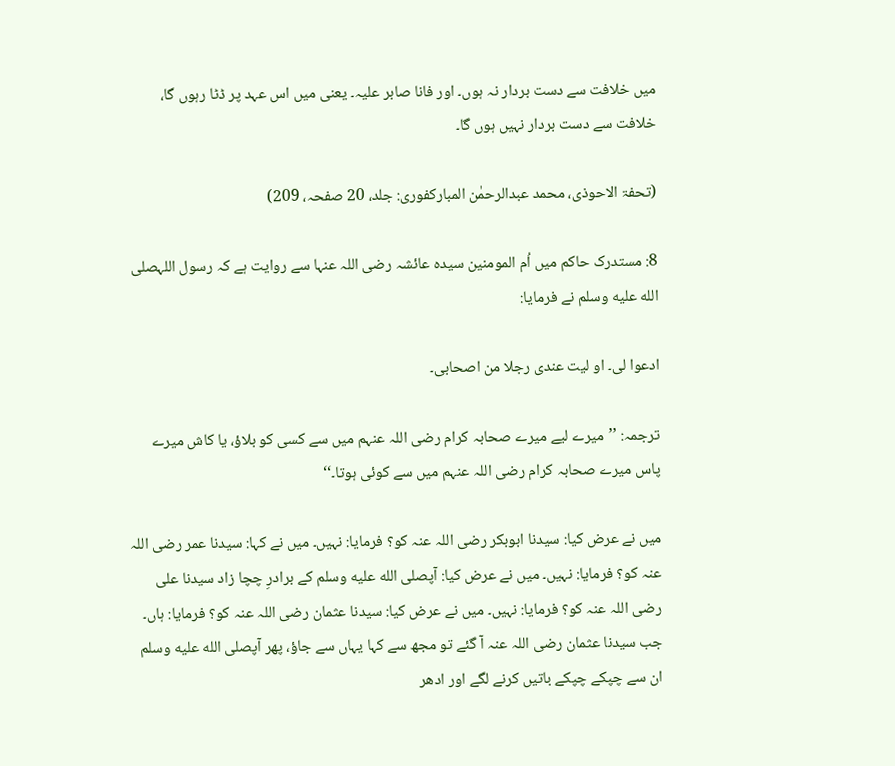میں خلافت سے دست بردار نہ ہوں۔ اور فانا صابر علیہ۔ یعنی میں اس عہد پر ڈٹا رہوں گا، خلافت سے دست بردار نہیں ہوں گا۔

(تحفۃ الاحوذی، محمد عبدالرحمٰن المبارکفوری: جلد، 20 صفحہ، 209)

8: مستدرک حاکم میں اُم المومنین سیدہ عائشہ رضی اللہ عنہا سے روایت ہے کہ رسول اللہصلى الله عليه وسلم نے فرمایا:

ادعوا لی۔ او لیت عندی رجلا من اصحابی۔

ترجمہ: ’’میرے لیے میرے صحابہ کرام رضی اللہ عنہم میں سے کسی کو بلاؤ، یا کاش میرے پاس میرے صحابہ کرام رضی اللہ عنہم میں سے کوئی ہوتا۔‘‘

میں نے عرض کیا: سیدنا ابوبکر رضی اللہ عنہ کو؟ فرمایا: نہیں۔ میں نے کہا: سیدنا عمر رضی اللہ عنہ کو؟ فرمایا: نہیں۔ میں نے عرض کیا: آپصلى الله عليه وسلم کے برادرِ چچا زاد سیدنا علی رضی اللہ عنہ کو؟ فرمایا: نہیں۔ میں نے عرض کیا: سیدنا عثمان رضی اللہ عنہ کو؟ فرمایا: ہاں۔ جب سیدنا عثمان رضی اللہ عنہ آ گئے تو مجھ سے کہا یہاں سے جاؤ، پھر آپصلى الله عليه وسلم ان سے چپکے چپکے باتیں کرنے لگے اور ادھر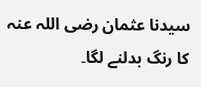سیدنا عثمان رضی اللہ عنہ کا رنگ بدلنے لگا۔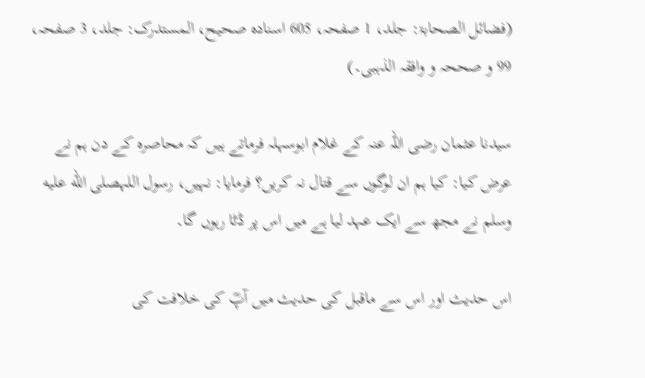(فضائل الصحابۃ: جلد، 1 صفحہ، 605 اسنادہ صحیح، المستدرک: جلد، 3 صفحہ، 99 و صححہ و وافقہ الذہبی۔)

سیدنا عثمان رضی اللہ عنہ کے غلام ابوسہلہ فرماتے ہیں کہ محاصرہ کے دن ہم نے عرض کیا: کیا ہم ان لوگوں سے قتال نہ کریں؟ فرمایا: نہیں، رسول اللہصلى الله عليه وسلم نے مجھ سے ایک عہد لیا ہے میں اس پر ڈٹا رہوں گا۔

اس حدیث اور اس سے ماقبل کی حدیث میں آپؓ کی خلافت کی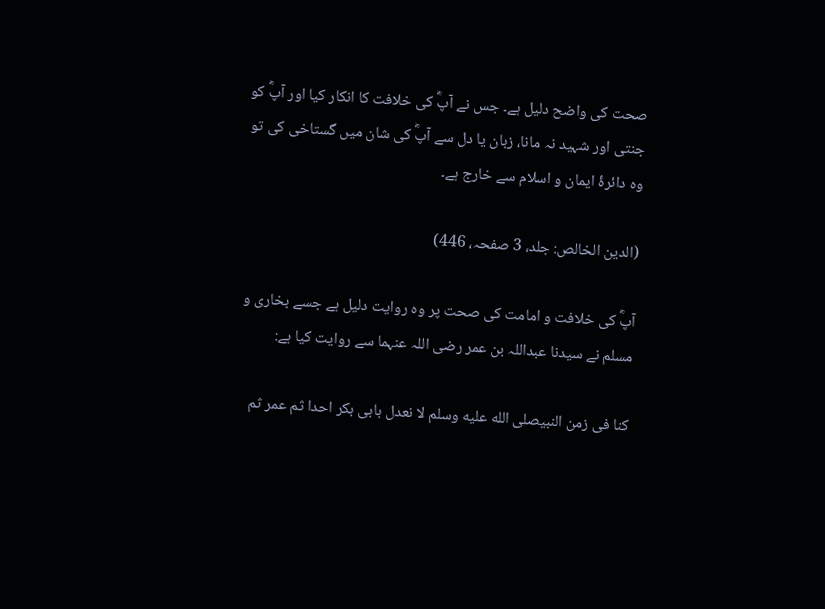صحت کی واضح دلیل ہے۔ جس نے آپؓ کی خلافت کا انکار کیا اور آپؓ کو جنتی اور شہید نہ مانا، زبان یا دل سے آپؓ کی شان میں گستاخی کی تو وہ دائرۀ ایمان و اسلام سے خارج ہے۔

(الدین الخالص: جلد، 3 صفحہ، 446)

آپؓ کی خلافت و امامت کی صحت پر وہ روایت دلیل ہے جسے بخاری و مسلم نے سیدنا عبداللہ بن عمر رضی اللہ عنہما سے روایت کیا ہے:

کنا فی زمن النبیصلى الله عليه وسلم لا نعدل بابی بکر احدا ثم عمر ثم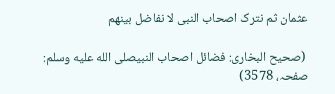عثمان ثم نترک اصحاب النبی لا نفاضل بینھم

 (صحیح البخاری: فضائل اصحاب النبیصلى الله عليه وسلم: صفحہ، 3578)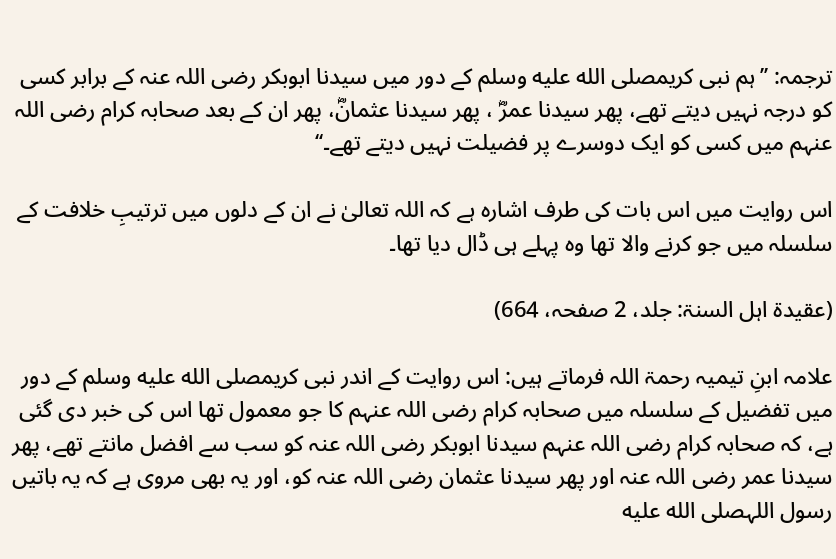ترجمہ: ’’ہم نبی کریمصلى الله عليه وسلم کے دور میں سیدنا ابوبکر رضی اللہ عنہ کے برابر کسی کو درجہ نہیں دیتے تھے، پھر سیدنا عمرؓ ، پھر سیدنا عثمانؓ، پھر ان کے بعد صحابہ کرام رضی اللہ عنہم میں کسی کو ایک دوسرے پر فضیلت نہیں دیتے تھے۔‘‘

اس روایت میں اس بات کی طرف اشارہ ہے کہ اللہ تعالیٰ نے ان کے دلوں میں ترتیبِ خلافت کے سلسلہ میں جو کرنے والا تھا وہ پہلے ہی ڈال دیا تھا۔

(عقیدۃ اہل السنۃ: جلد، 2 صفحہ، 664)

علامہ ابنِ تیمیہ رحمۃ اللہ فرماتے ہیں: اس روایت کے اندر نبی کریمصلى الله عليه وسلم کے دور میں تفضیل کے سلسلہ میں صحابہ کرام رضی اللہ عنہم کا جو معمول تھا اس کی خبر دی گئی ہے، کہ صحابہ کرام رضی اللہ عنہم سیدنا ابوبکر رضی اللہ عنہ کو سب سے افضل مانتے تھے، پھر سیدنا عمر رضی اللہ عنہ اور پھر سیدنا عثمان رضی اللہ عنہ کو، اور یہ بھی مروی ہے کہ یہ باتیں رسول اللہصلى الله عليه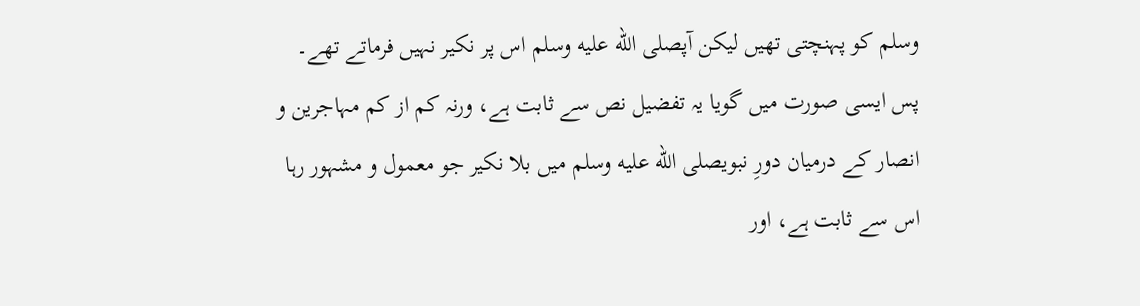وسلم کو پہنچتی تھیں لیکن آپصلى الله عليه وسلم اس پر نکیر نہیں فرماتے تھے۔ پس ایسی صورت میں گویا یہ تفضیل نص سے ثابت ہے، ورنہ کم از کم مہاجرین و انصار کے درمیان دورِ نبویصلى الله عليه وسلم میں بلا نکیر جو معمول و مشہور رہا اس سے ثابت ہے، اور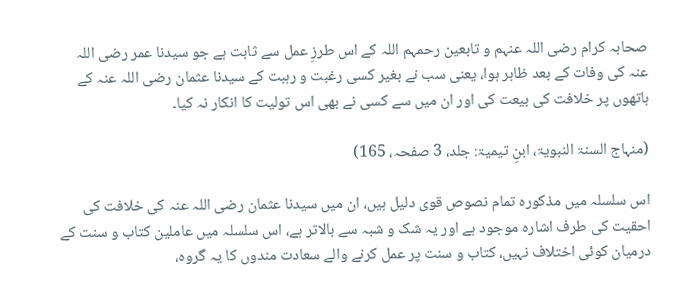صحابہ کرام رضی اللہ عنہم و تابعین رحمہم اللہ کے اس طرزِ عمل سے ثابت ہے جو سیدنا عمر رضی اللہ عنہ کی وفات کے بعد ظاہر ہوا، یعنی سب نے بغیر کسی رغبت و رہبت کے سیدنا عثمان رضی اللہ عنہ کے ہاتھوں پر خلافت کی بیعت کی اور ان میں سے کسی نے بھی اس تولیت کا انکار نہ کیا۔

(منہاج السنۃ النبویۃ، ابنِ تیمیۃ: جلد، 3 صفحہ، 165)

اس سلسلہ میں مذکورہ تمام نصوص قوی دلیل ہیں، ان میں سیدنا عثمان رضی اللہ عنہ کی خلافت کی احقیت کی طرف اشارہ موجود ہے اور یہ شک و شبہ سے بالاتر ہے، اس سلسلہ میں عاملین کتاب و سنت کے درمیان کوئی اختلاف نہیں، کتاب و سنت پر عمل کرنے والے سعادت مندوں کا یہ گروہ،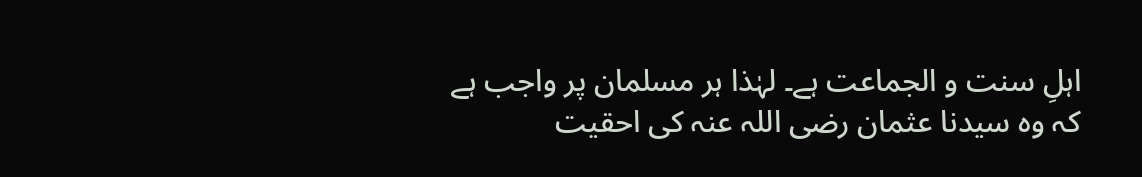اہلِ سنت و الجماعت ہے۔ لہٰذا ہر مسلمان پر واجب ہے کہ وہ سیدنا عثمان رضی اللہ عنہ کی احقیت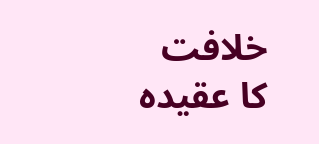خلافت کا عقیدہ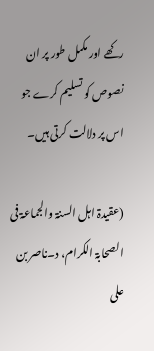رکھے اور مکمل طور پر ان نصوص کو تسلیم کرے جو اس پر دلالت کرتی ہیں۔

(عقیدۃ اہل السنۃ والجماعۃ فی الصحابۃ الکرام، د۔ناصر بن علی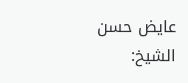عایض حسن الشیخ: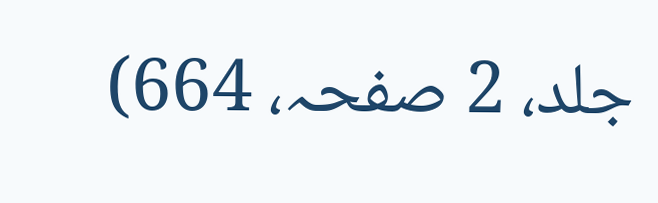جلد، 2 صفحہ، 664)